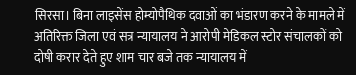सिरसा। बिना लाइसेंस होम्योपैथिक दवाओं का भंडारण करने के मामले में अतिरिक्त जिला एवं सत्र न्यायालय ने आरोपी मेडिकल स्टोर संचालकों को दोषी करार देते हुए शाम चार बजे तक न्यायालय में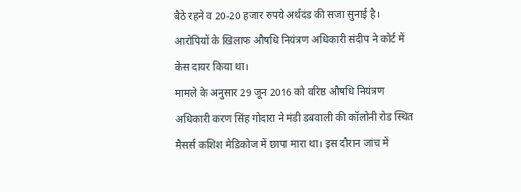बैठे रहने व 20-20 हजार रुपये अर्थदंड की सजा सुनाई है। आरोपियों के खिलाफ औषधि नियंत्रण अधिकारी संदीप ने कोर्ट में केस दायर किया था।
मामले के अनुसार 29 जून 2016 को वरिष्ठ औषधि नियंत्रण अधिकारी करण सिंह गोदारा ने मंडी डबवाली की कॉलोनी रोड स्थित मैसर्स कशिश मेडिकोज में छापा मारा था। इस दौरान जांच में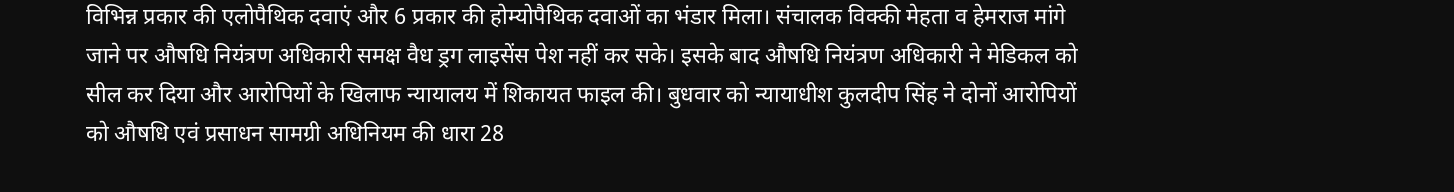विभिन्न प्रकार की एलोपैथिक दवाएं और 6 प्रकार की होम्योपैथिक दवाओं का भंडार मिला। संचालक विक्की मेहता व हेमराज मांगे जाने पर औषधि नियंत्रण अधिकारी समक्ष वैध ड्रग लाइसेंस पेश नहीं कर सके। इसके बाद औषधि नियंत्रण अधिकारी ने मेडिकल को सील कर दिया और आरोपियों के खिलाफ न्यायालय में शिकायत फाइल की। बुधवार को न्यायाधीश कुलदीप सिंह ने दोनों आरोपियों को औषधि एवं प्रसाधन सामग्री अधिनियम की धारा 28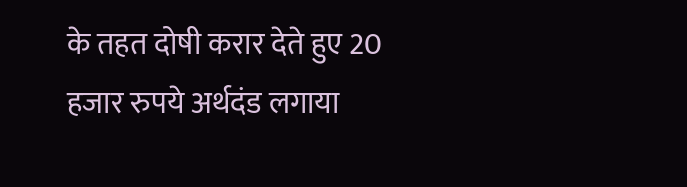के तहत दोषी करार देते हुए 20 हजार रुपये अर्थदंड लगाया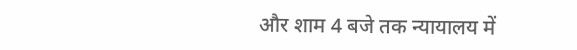और शाम 4 बजे तक न्यायालय में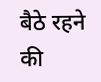बैठे रहने की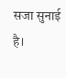सजा सुनाई है।